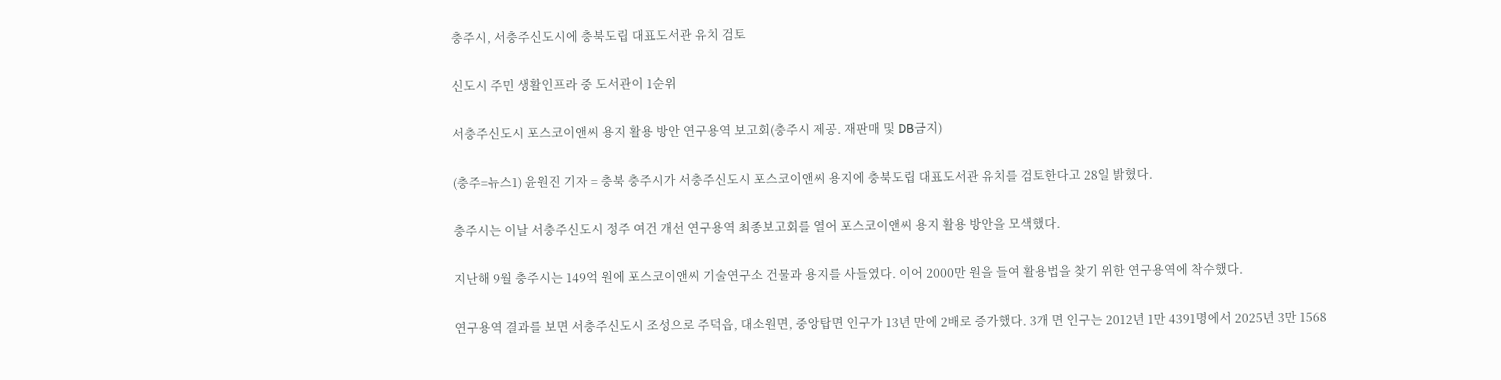충주시, 서충주신도시에 충북도립 대표도서관 유치 검토

신도시 주민 생활인프라 중 도서관이 1순위

서충주신도시 포스코이앤씨 용지 활용 방안 연구용역 보고회(충주시 제공. 재판매 및 DB금지)

(충주=뉴스1) 윤원진 기자 = 충북 충주시가 서충주신도시 포스코이앤씨 용지에 충북도립 대표도서관 유치를 검토한다고 28일 밝혔다.

충주시는 이날 서충주신도시 정주 여건 개선 연구용역 최종보고회를 열어 포스코이앤씨 용지 활용 방안을 모색했다.

지난해 9월 충주시는 149억 원에 포스코이앤씨 기술연구소 건물과 용지를 사들였다. 이어 2000만 원을 들여 활용법을 찾기 위한 연구용역에 착수했다.

연구용역 결과를 보면 서충주신도시 조성으로 주덕읍, 대소원면, 중앙탑면 인구가 13년 만에 2배로 증가했다. 3개 면 인구는 2012년 1만 4391명에서 2025년 3만 1568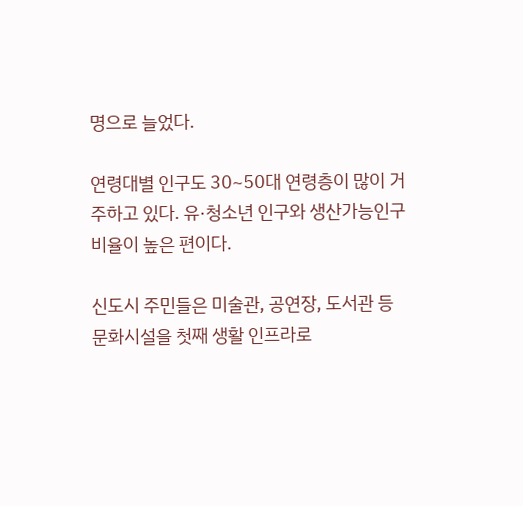명으로 늘었다.

연령대별 인구도 30~50대 연령층이 많이 거주하고 있다. 유·청소년 인구와 생산가능인구 비율이 높은 편이다.

신도시 주민들은 미술관, 공연장, 도서관 등 문화시설을 첫째 생활 인프라로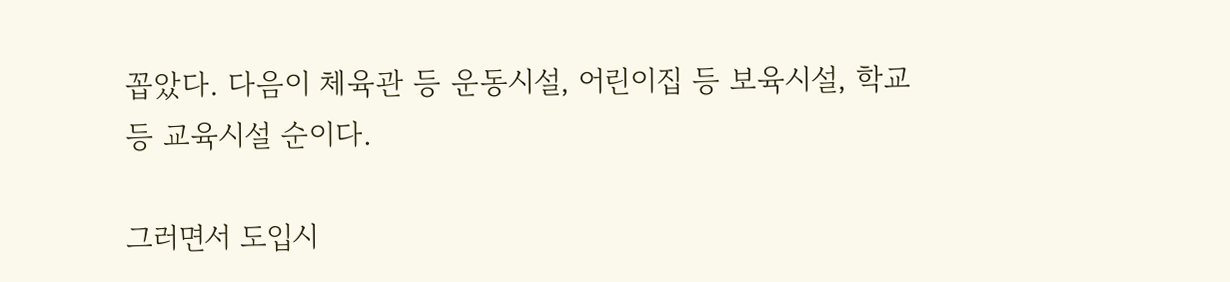꼽았다. 다음이 체육관 등 운동시설, 어린이집 등 보육시설, 학교 등 교육시설 순이다.

그러면서 도입시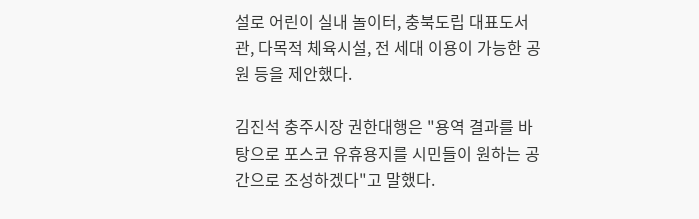설로 어린이 실내 놀이터, 충북도립 대표도서관, 다목적 체육시설, 전 세대 이용이 가능한 공원 등을 제안했다.

김진석 충주시장 권한대행은 "용역 결과를 바탕으로 포스코 유휴용지를 시민들이 원하는 공간으로 조성하겠다"고 말했다.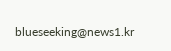blueseeking@news1.kr